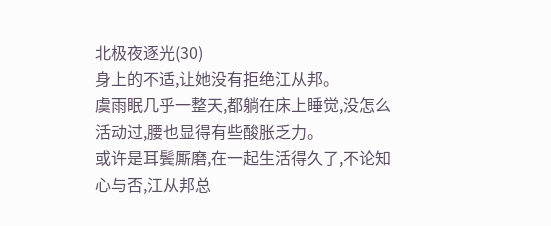北极夜逐光(30)
身上的不适,让她没有拒绝江从邦。
虞雨眠几乎一整天,都躺在床上睡觉,没怎么活动过,腰也显得有些酸胀乏力。
或许是耳鬓厮磨,在一起生活得久了,不论知心与否,江从邦总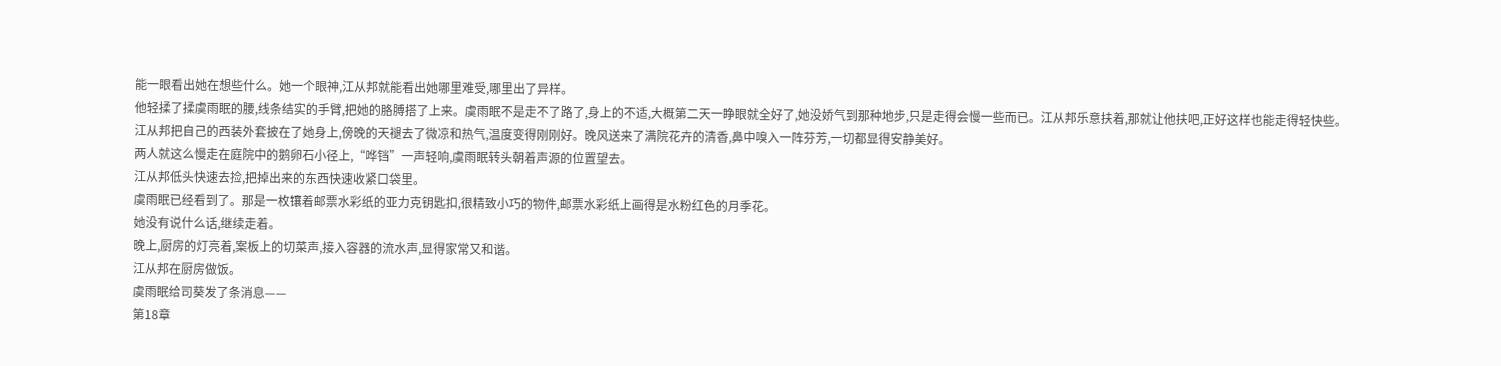能一眼看出她在想些什么。她一个眼神,江从邦就能看出她哪里难受,哪里出了异样。
他轻揉了揉虞雨眠的腰,线条结实的手臂,把她的胳膊搭了上来。虞雨眠不是走不了路了,身上的不适,大概第二天一睁眼就全好了,她没娇气到那种地步,只是走得会慢一些而已。江从邦乐意扶着,那就让他扶吧,正好这样也能走得轻快些。
江从邦把自己的西装外套披在了她身上,傍晚的天褪去了微凉和热气,温度变得刚刚好。晚风送来了满院花卉的清香,鼻中嗅入一阵芬芳,一切都显得安静美好。
两人就这么慢走在庭院中的鹅卵石小径上,“哗铛”一声轻响,虞雨眠转头朝着声源的位置望去。
江从邦低头快速去捡,把掉出来的东西快速收紧口袋里。
虞雨眠已经看到了。那是一枚镶着邮票水彩纸的亚力克钥匙扣,很精致小巧的物件,邮票水彩纸上画得是水粉红色的月季花。
她没有说什么话,继续走着。
晚上,厨房的灯亮着,案板上的切菜声,接入容器的流水声,显得家常又和谐。
江从邦在厨房做饭。
虞雨眠给司葵发了条消息——
第18章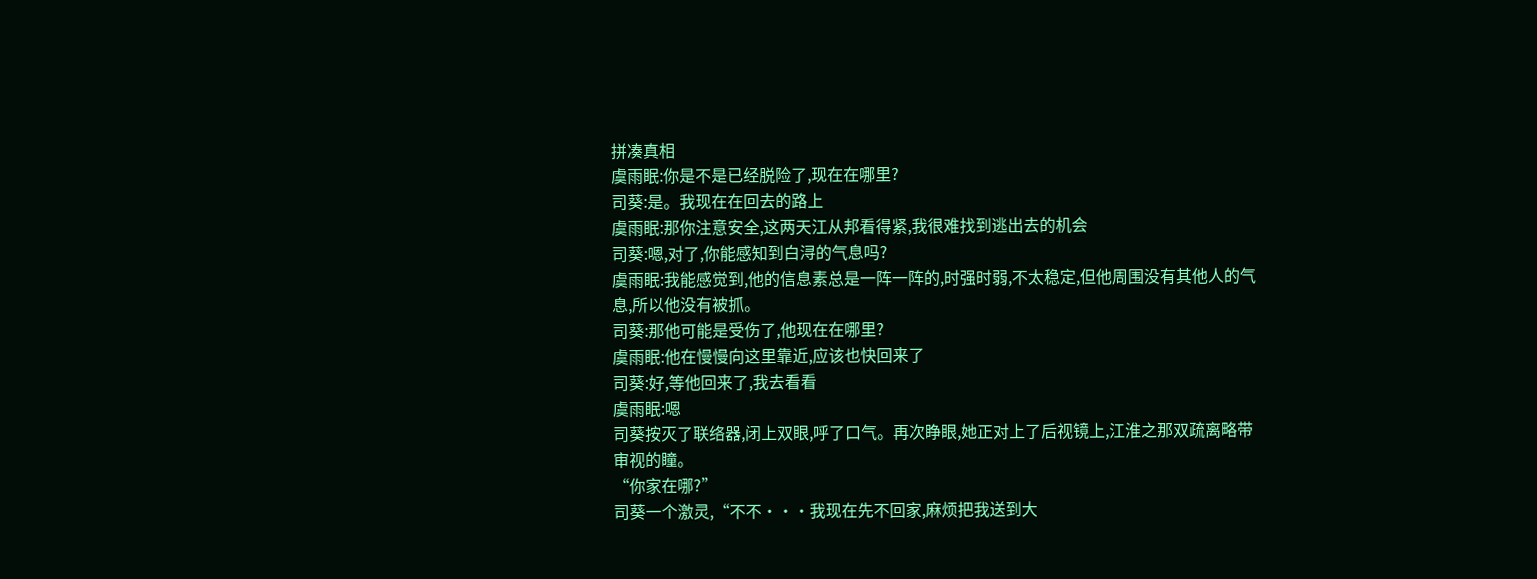拼凑真相
虞雨眠:你是不是已经脱险了,现在在哪里?
司葵:是。我现在在回去的路上
虞雨眠:那你注意安全,这两天江从邦看得紧,我很难找到逃出去的机会
司葵:嗯,对了,你能感知到白浔的气息吗?
虞雨眠:我能感觉到,他的信息素总是一阵一阵的,时强时弱,不太稳定,但他周围没有其他人的气息,所以他没有被抓。
司葵:那他可能是受伤了,他现在在哪里?
虞雨眠:他在慢慢向这里靠近,应该也快回来了
司葵:好,等他回来了,我去看看
虞雨眠:嗯
司葵按灭了联络器,闭上双眼,呼了口气。再次睁眼,她正对上了后视镜上,江淮之那双疏离略带审视的瞳。
“你家在哪?”
司葵一个激灵,“不不···我现在先不回家,麻烦把我送到大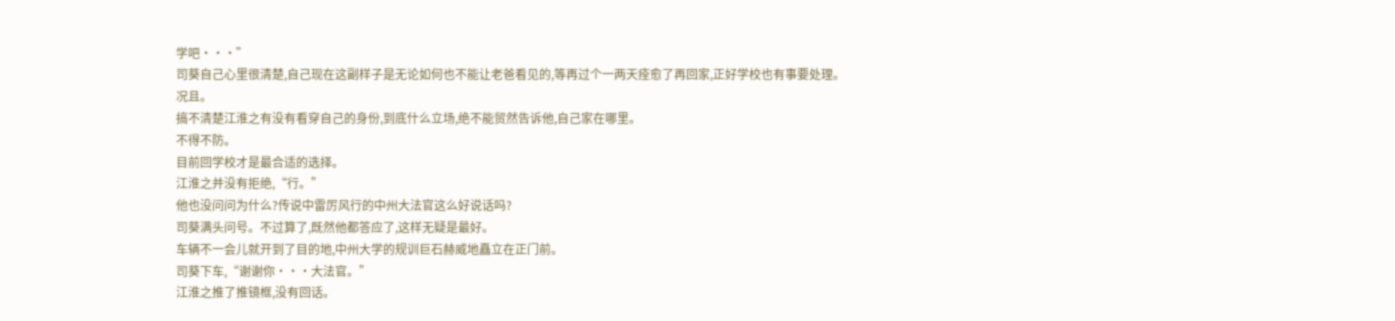学吧···”
司葵自己心里很清楚,自己现在这副样子是无论如何也不能让老爸看见的,等再过个一两天痊愈了再回家,正好学校也有事要处理。
况且。
搞不清楚江淮之有没有看穿自己的身份,到底什么立场,绝不能贸然告诉他,自己家在哪里。
不得不防。
目前回学校才是最合适的选择。
江淮之并没有拒绝,“行。”
他也没问问为什么?传说中雷厉风行的中州大法官这么好说话吗?
司葵满头问号。不过算了,既然他都答应了,这样无疑是最好。
车辆不一会儿就开到了目的地,中州大学的规训巨石赫威地矗立在正门前。
司葵下车,“谢谢你···大法官。”
江淮之推了推镜框,没有回话。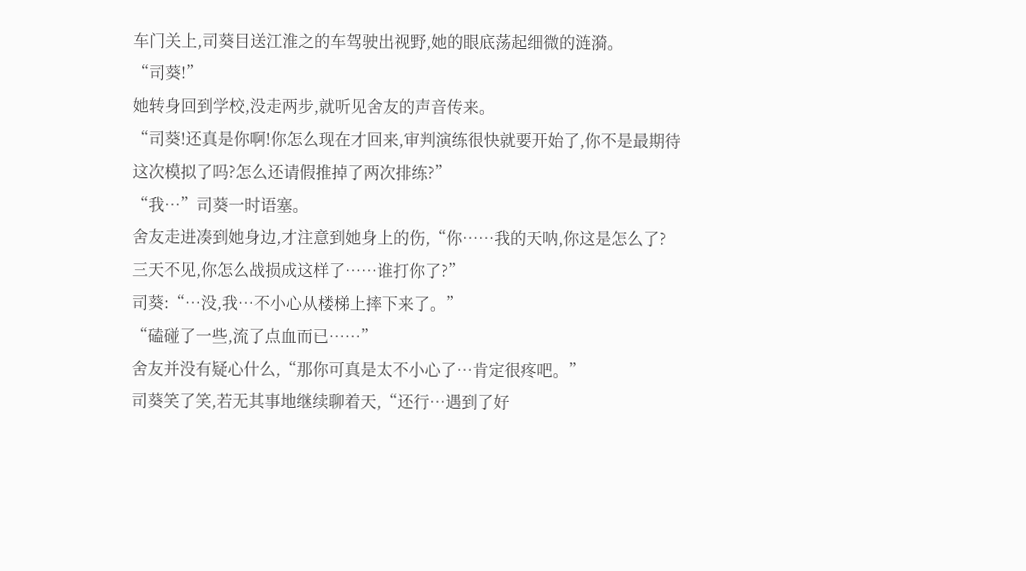车门关上,司葵目送江淮之的车驾驶出视野,她的眼底荡起细微的涟漪。
“司葵!”
她转身回到学校,没走两步,就听见舍友的声音传来。
“司葵!还真是你啊!你怎么现在才回来,审判演练很快就要开始了,你不是最期待这次模拟了吗?怎么还请假推掉了两次排练?”
“我…”司葵一时语塞。
舍友走进凑到她身边,才注意到她身上的伤,“你……我的天呐,你这是怎么了?三天不见,你怎么战损成这样了……谁打你了?”
司葵:“…没,我…不小心从楼梯上摔下来了。”
“磕碰了一些,流了点血而已……”
舍友并没有疑心什么,“那你可真是太不小心了…肯定很疼吧。”
司葵笑了笑,若无其事地继续聊着天,“还行…遇到了好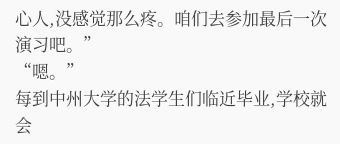心人,没感觉那么疼。咱们去参加最后一次演习吧。”
“嗯。”
每到中州大学的法学生们临近毕业,学校就会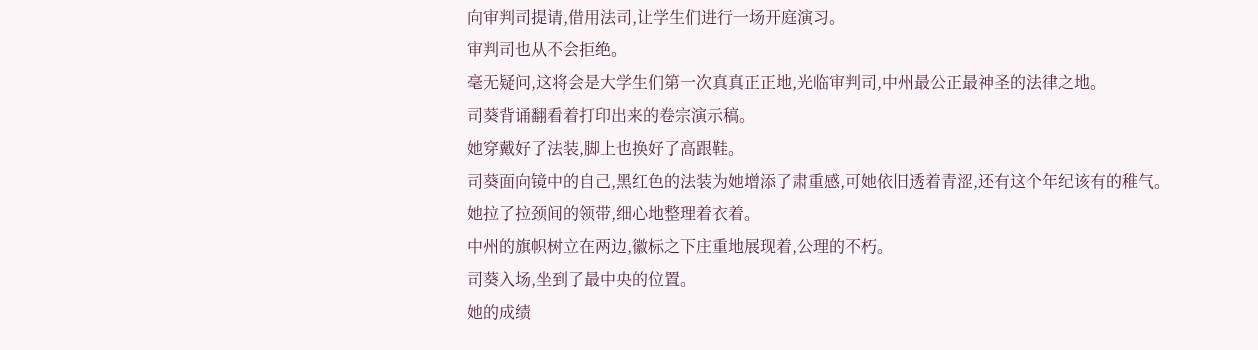向审判司提请,借用法司,让学生们进行一场开庭演习。
审判司也从不会拒绝。
毫无疑问,这将会是大学生们第一次真真正正地,光临审判司,中州最公正最神圣的法律之地。
司葵背诵翻看着打印出来的卷宗演示稿。
她穿戴好了法装,脚上也换好了高跟鞋。
司葵面向镜中的自己,黑红色的法装为她增添了肃重感,可她依旧透着青涩,还有这个年纪该有的稚气。
她拉了拉颈间的领带,细心地整理着衣着。
中州的旗帜树立在两边,徽标之下庄重地展现着,公理的不朽。
司葵入场,坐到了最中央的位置。
她的成绩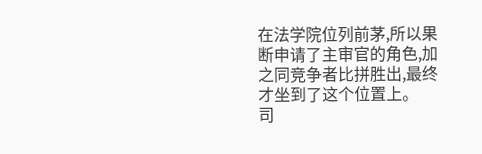在法学院位列前茅,所以果断申请了主审官的角色,加之同竞争者比拼胜出,最终才坐到了这个位置上。
司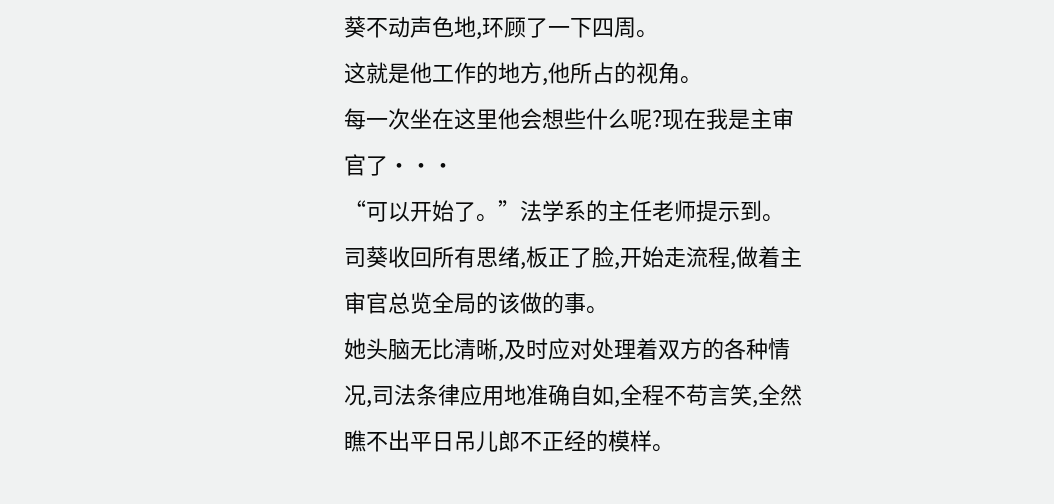葵不动声色地,环顾了一下四周。
这就是他工作的地方,他所占的视角。
每一次坐在这里他会想些什么呢?现在我是主审官了···
“可以开始了。”法学系的主任老师提示到。
司葵收回所有思绪,板正了脸,开始走流程,做着主审官总览全局的该做的事。
她头脑无比清晰,及时应对处理着双方的各种情况,司法条律应用地准确自如,全程不苟言笑,全然瞧不出平日吊儿郎不正经的模样。